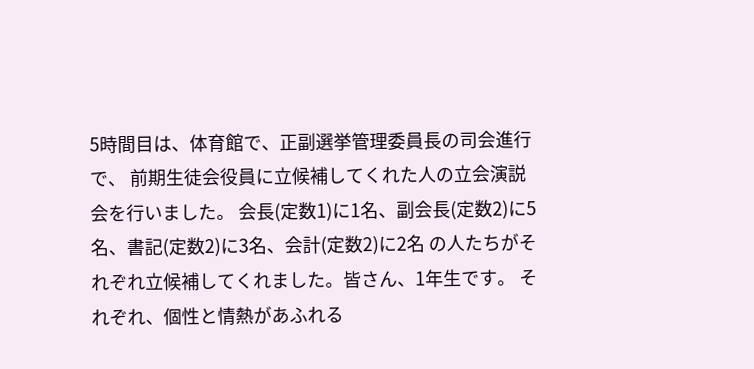5時間目は、体育館で、正副選挙管理委員長の司会進行で、 前期生徒会役員に立候補してくれた人の立会演説会を行いました。 会長(定数1)に1名、副会長(定数2)に5名、書記(定数2)に3名、会計(定数2)に2名 の人たちがそれぞれ立候補してくれました。皆さん、1年生です。 それぞれ、個性と情熱があふれる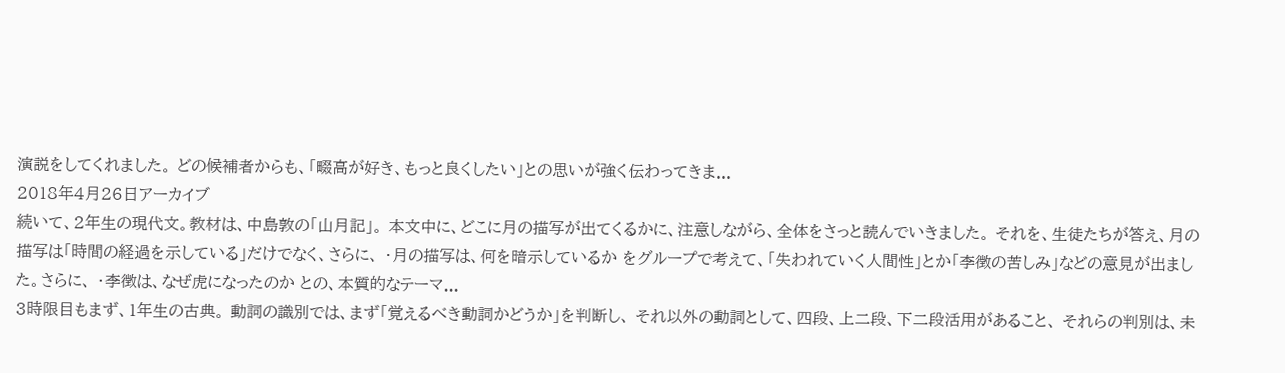演説をしてくれました。 どの候補者からも、「畷高が好き、もっと良くしたい」との思いが強く伝わってきま...
2018年4月26日アーカイブ
続いて、2年生の現代文。教材は、中島敦の「山月記」。 本文中に、どこに月の描写が出てくるかに、注意しながら、全体をさっと読んでいきました。 それを、生徒たちが答え、月の描写は「時間の経過を示している」だけでなく、さらに、 ・月の描写は、何を暗示しているか をグループで考えて、「失われていく人間性」とか「李徴の苦しみ」などの意見が出ました。さらに、 ・李徴は、なぜ虎になったのか との、本質的なテーマ...
3時限目もまず、1年生の古典。 動詞の識別では、まず「覚えるべき動詞かどうか」を判断し、 それ以外の動詞として、四段、上二段、下二段活用があること、 それらの判別は、未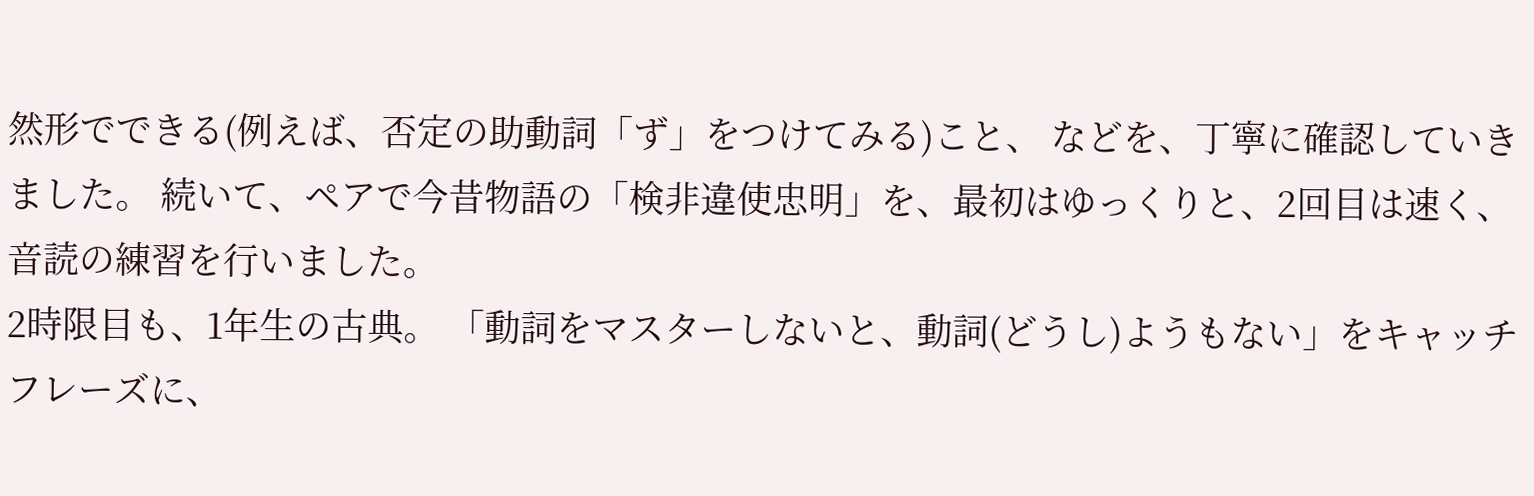然形でできる(例えば、否定の助動詞「ず」をつけてみる)こと、 などを、丁寧に確認していきました。 続いて、ペアで今昔物語の「検非違使忠明」を、最初はゆっくりと、2回目は速く、 音読の練習を行いました。
2時限目も、1年生の古典。 「動詞をマスターしないと、動詞(どうし)ようもない」をキャッチフレーズに、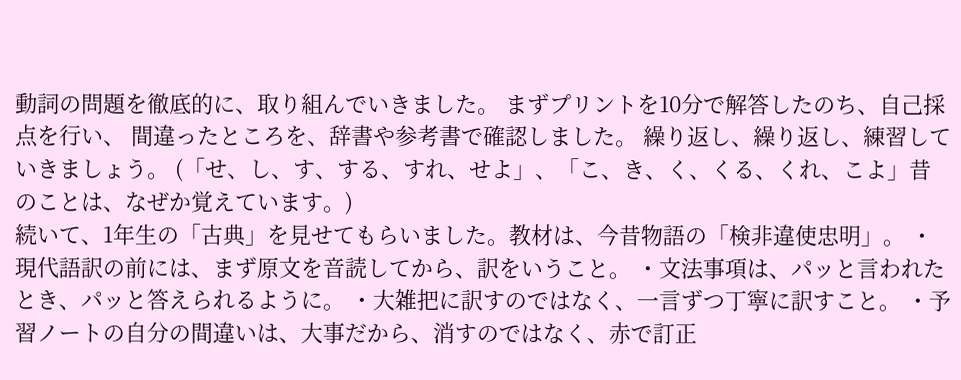動詞の問題を徹底的に、取り組んでいきました。 まずプリントを10分で解答したのち、自己採点を行い、 間違ったところを、辞書や参考書で確認しました。 繰り返し、繰り返し、練習していきましょう。 (「せ、し、す、する、すれ、せよ」、「こ、き、く、くる、くれ、こよ」昔のことは、なぜか覚えています。)
続いて、1年生の「古典」を見せてもらいました。教材は、今昔物語の「検非違使忠明」。 ・現代語訳の前には、まず原文を音読してから、訳をいうこと。 ・文法事項は、パッと言われたとき、パッと答えられるように。 ・大雑把に訳すのではなく、一言ずつ丁寧に訳すこと。 ・予習ノートの自分の間違いは、大事だから、消すのではなく、赤で訂正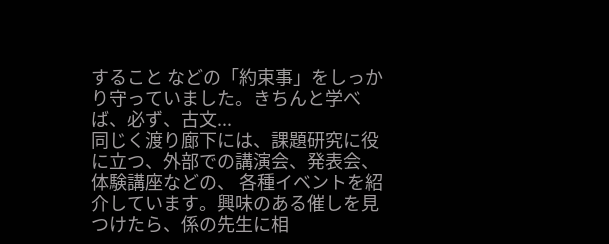すること などの「約束事」をしっかり守っていました。きちんと学べば、必ず、古文...
同じく渡り廊下には、課題研究に役に立つ、外部での講演会、発表会、体験講座などの、 各種イベントを紹介しています。興味のある催しを見つけたら、係の先生に相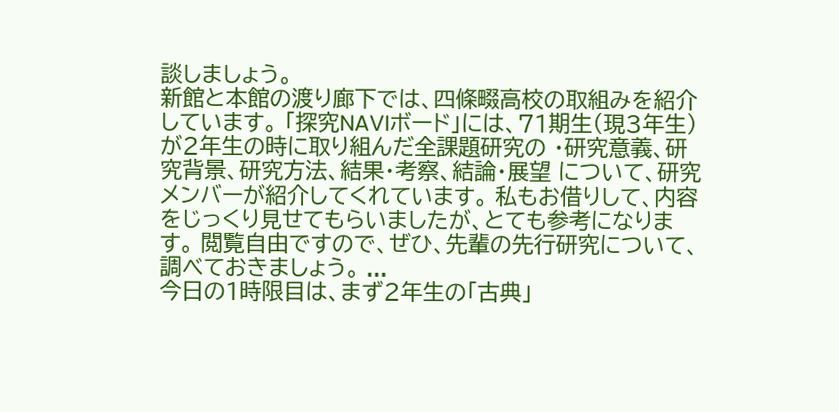談しましょう。
新館と本館の渡り廊下では、四條畷高校の取組みを紹介しています。 「探究NAVIボード」には、71期生(現3年生)が2年生の時に取り組んだ全課題研究の ・研究意義、研究背景、研究方法、結果・考察、結論・展望 について、研究メンバーが紹介してくれています。 私もお借りして、内容をじっくり見せてもらいましたが、とても参考になります。 閲覧自由ですので、ぜひ、先輩の先行研究について、調べておきましょう。 ...
今日の1時限目は、まず2年生の「古典」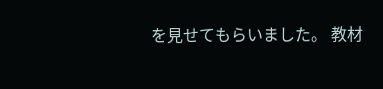を見せてもらいました。 教材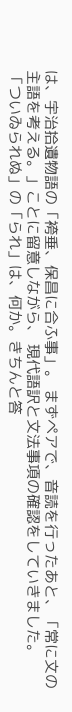は、宇治拾遺物語の「袴垂、保昌に合ふ事」。 まずペアで、音読を行ったあと、「常に文の主語を考える。」ことに留意しながら、 現代語訳と文法事項の確認をしていきました。 「ついゐられぬ」の「られ」は、何か。きちんと答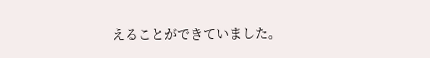えることができていました。